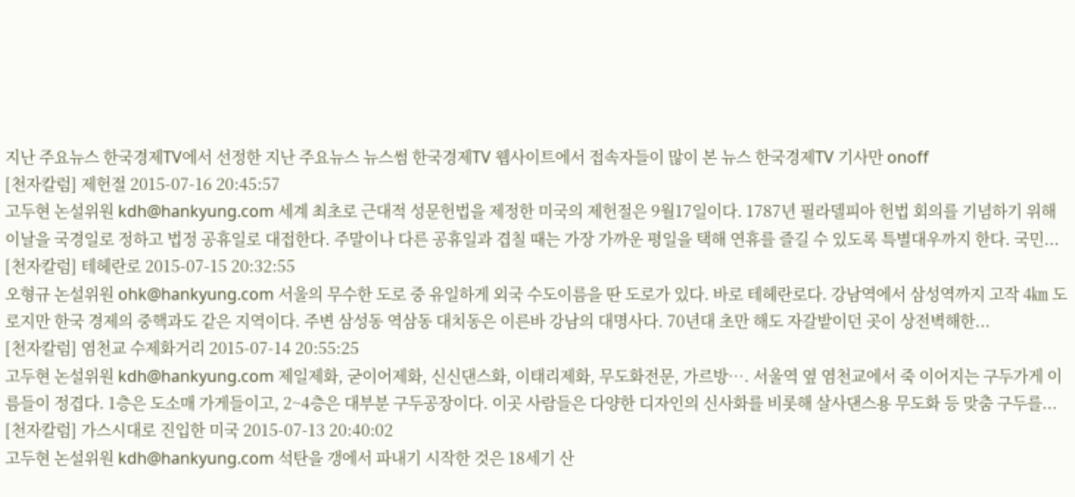지난 주요뉴스 한국경제TV에서 선정한 지난 주요뉴스 뉴스썸 한국경제TV 웹사이트에서 접속자들이 많이 본 뉴스 한국경제TV 기사만 onoff
[천자칼럼] 제헌절 2015-07-16 20:45:57
고두현 논설위원 kdh@hankyung.com 세계 최초로 근대적 성문헌법을 제정한 미국의 제헌절은 9월17일이다. 1787년 필라델피아 헌법 회의를 기념하기 위해 이날을 국경일로 정하고 법정 공휴일로 대접한다. 주말이나 다른 공휴일과 겹칠 때는 가장 가까운 평일을 택해 연휴를 즐길 수 있도록 특별대우까지 한다. 국민...
[천자칼럼] 테헤란로 2015-07-15 20:32:55
오형규 논설위원 ohk@hankyung.com 서울의 무수한 도로 중 유일하게 외국 수도이름을 딴 도로가 있다. 바로 테헤란로다. 강남역에서 삼성역까지 고작 4㎞ 도로지만 한국 경제의 중핵과도 같은 지역이다. 주변 삼성동 역삼동 대치동은 이른바 강남의 대명사다. 70년대 초만 해도 자갈밭이던 곳이 상전벽해한...
[천자칼럼] 염천교 수제화거리 2015-07-14 20:55:25
고두현 논설위원 kdh@hankyung.com 제일제화, 굳이어제화, 신신댄스화, 이태리제화, 무도화전문, 가르방…. 서울역 옆 염천교에서 죽 이어지는 구두가게 이름들이 정겹다. 1층은 도소매 가게들이고, 2~4층은 대부분 구두공장이다. 이곳 사람들은 다양한 디자인의 신사화를 비롯해 살사댄스용 무도화 등 맞춤 구두를...
[천자칼럼] 가스시대로 진입한 미국 2015-07-13 20:40:02
고두현 논설위원 kdh@hankyung.com 석탄을 갱에서 파내기 시작한 것은 18세기 산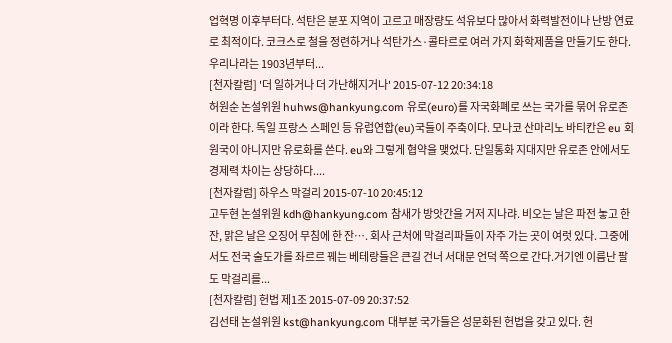업혁명 이후부터다. 석탄은 분포 지역이 고르고 매장량도 석유보다 많아서 화력발전이나 난방 연료로 최적이다. 코크스로 철을 정련하거나 석탄가스·콜타르로 여러 가지 화학제품을 만들기도 한다.우리나라는 1903년부터...
[천자칼럼] '더 일하거나 더 가난해지거나' 2015-07-12 20:34:18
허원순 논설위원 huhws@hankyung.com 유로(euro)를 자국화폐로 쓰는 국가를 묶어 유로존이라 한다. 독일 프랑스 스페인 등 유럽연합(eu)국들이 주축이다. 모나코 산마리노 바티칸은 eu 회원국이 아니지만 유로화를 쓴다. eu와 그렇게 협약을 맺었다. 단일통화 지대지만 유로존 안에서도 경제력 차이는 상당하다....
[천자칼럼] 하우스 막걸리 2015-07-10 20:45:12
고두현 논설위원 kdh@hankyung.com 참새가 방앗간을 거저 지나랴. 비오는 날은 파전 놓고 한 잔, 맑은 날은 오징어 무침에 한 잔…. 회사 근처에 막걸리파들이 자주 가는 곳이 여럿 있다. 그중에서도 전국 술도가를 좌르르 꿰는 베테랑들은 큰길 건너 서대문 언덕 쪽으로 간다.거기엔 이름난 팔도 막걸리를...
[천자칼럼] 헌법 제1조 2015-07-09 20:37:52
김선태 논설위원 kst@hankyung.com 대부분 국가들은 성문화된 헌법을 갖고 있다. 헌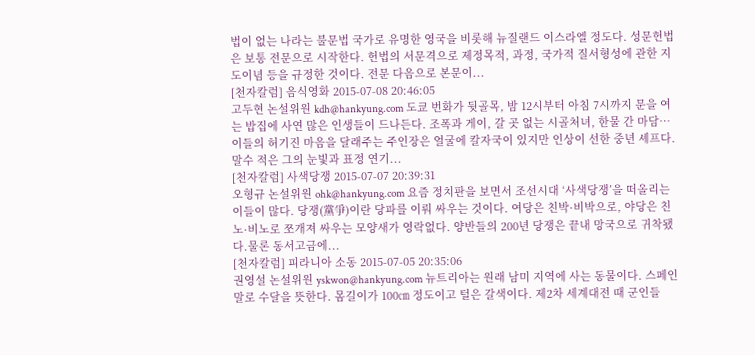법이 없는 나라는 불문법 국가로 유명한 영국을 비롯해 뉴질랜드 이스라엘 정도다. 성문헌법은 보통 전문으로 시작한다. 헌법의 서문격으로 제정목적, 과정, 국가적 질서형성에 관한 지도이념 등을 규정한 것이다. 전문 다음으로 본문이...
[천자칼럼] 음식영화 2015-07-08 20:46:05
고두현 논설위원 kdh@hankyung.com 도쿄 번화가 뒷골목, 밤 12시부터 아침 7시까지 문을 여는 밥집에 사연 많은 인생들이 드나든다. 조폭과 게이, 갈 곳 없는 시골처녀, 한물 간 마담… 이들의 허기진 마음을 달래주는 주인장은 얼굴에 칼자국이 있지만 인상이 선한 중년 셰프다. 말수 적은 그의 눈빛과 표정 연기...
[천자칼럼] 사색당쟁 2015-07-07 20:39:31
오형규 논설위원 ohk@hankyung.com 요즘 정치판을 보면서 조선시대 ‘사색당쟁’을 떠올리는 이들이 많다. 당쟁(黨爭)이란 당파를 이뤄 싸우는 것이다. 여당은 친박·비박으로, 야당은 친노·비노로 쪼개져 싸우는 모양새가 영락없다. 양반들의 200년 당쟁은 끝내 망국으로 귀착됐다.물론 동서고금에...
[천자칼럼] 피라니아 소동 2015-07-05 20:35:06
권영설 논설위원 yskwon@hankyung.com 뉴트리아는 원래 남미 지역에 사는 동물이다. 스페인 말로 수달을 뜻한다. 몸길이가 100㎝ 정도이고 털은 갈색이다. 제2차 세계대전 때 군인들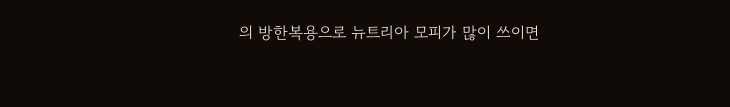의 방한복용으로 뉴트리아 모피가 많이 쓰이면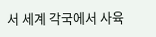서 세계 각국에서 사육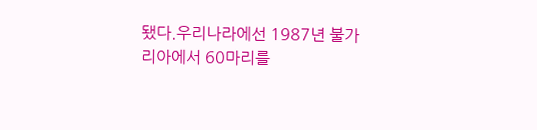됐다.우리나라에선 1987년 불가리아에서 60마리를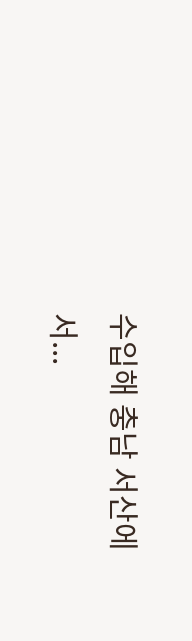수입해 충남 서산에서...